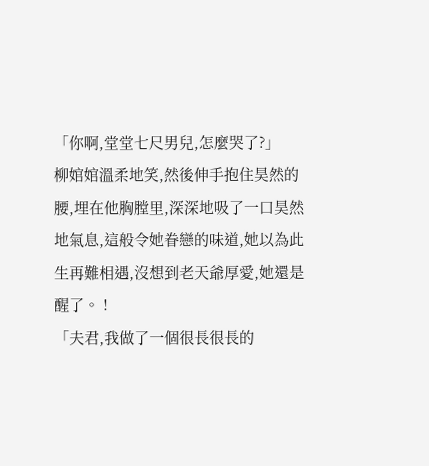「你啊,堂堂七尺男兒,怎麼哭了?」
柳婠婠溫柔地笑,然後伸手抱住昊然的腰,埋在他胸膛里,深深地吸了一口昊然地氣息,這般令她眷戀的味道,她以為此生再難相遇,沒想到老天爺厚愛,她還是醒了。 !
「夫君,我做了一個很長很長的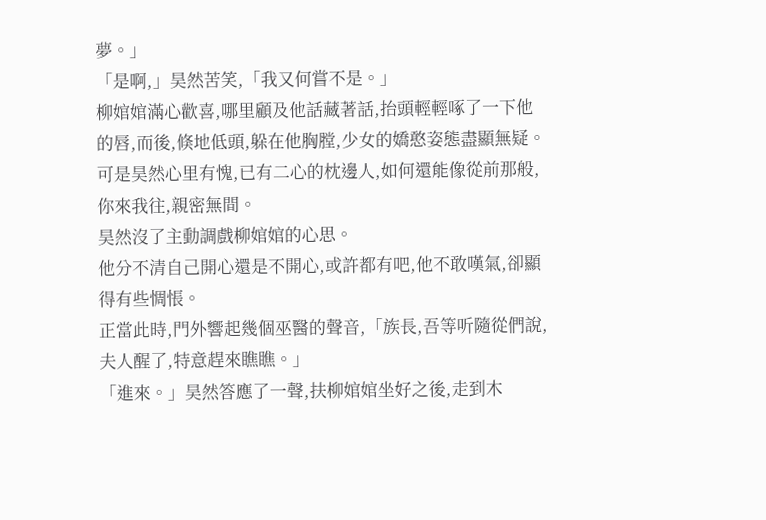夢。」
「是啊,」昊然苦笑,「我又何嘗不是。」
柳婠婠滿心歡喜,哪里顧及他話藏著話,抬頭輕輕啄了一下他的唇,而後,倏地低頭,躲在他胸膛,少女的嬌憨姿態盡顯無疑。
可是昊然心里有愧,已有二心的枕邊人,如何還能像從前那般,你來我往,親密無間。
昊然沒了主動調戲柳婠婠的心思。
他分不清自己開心還是不開心,或許都有吧,他不敢嘆氣,卻顯得有些惆悵。
正當此時,門外響起幾個巫醫的聲音,「族長,吾等听隨從們說,夫人醒了,特意趕來瞧瞧。」
「進來。」昊然答應了一聲,扶柳婠婠坐好之後,走到木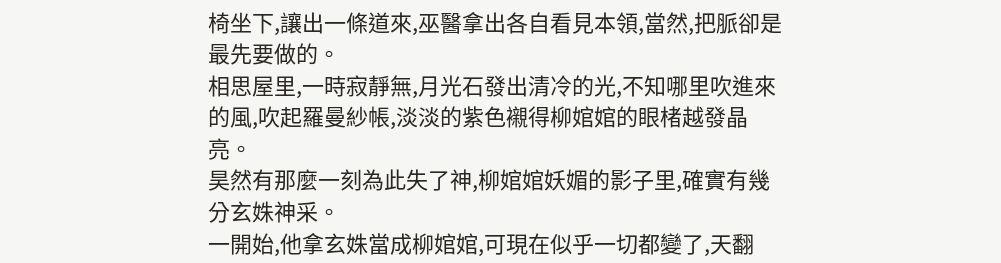椅坐下,讓出一條道來,巫醫拿出各自看見本領,當然,把脈卻是最先要做的。
相思屋里,一時寂靜無,月光石發出清冷的光,不知哪里吹進來的風,吹起羅曼紗帳,淡淡的紫色襯得柳婠婠的眼楮越發晶亮。
昊然有那麼一刻為此失了神,柳婠婠妖媚的影子里,確實有幾分玄姝神采。
一開始,他拿玄姝當成柳婠婠,可現在似乎一切都變了,天翻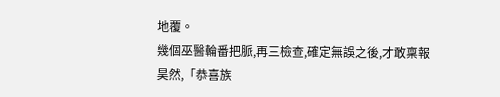地覆。
幾個巫醫輪番把脈,再三檢查,確定無誤之後,才敢稟報昊然,「恭喜族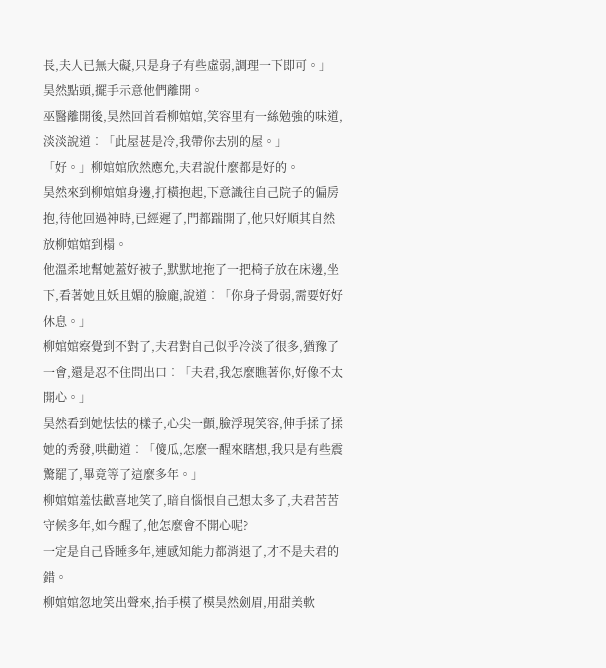長,夫人已無大礙,只是身子有些虛弱,調理一下即可。」
昊然點頭,擺手示意他們離開。
巫醫離開後,昊然回首看柳婠婠,笑容里有一絲勉強的味道,淡淡說道︰「此屋甚是冷,我帶你去別的屋。」
「好。」柳婠婠欣然應允,夫君說什麼都是好的。
昊然來到柳婠婠身邊,打橫抱起,下意識往自己院子的偏房抱,待他回過神時,已經遲了,門都踹開了,他只好順其自然放柳婠婠到榻。
他溫柔地幫她蓋好被子,默默地拖了一把椅子放在床邊,坐下,看著她且妖且媚的臉龐,說道︰「你身子骨弱,需要好好休息。」
柳婠婠察覺到不對了,夫君對自己似乎冷淡了很多,猶豫了一會,還是忍不住問出口︰「夫君,我怎麼瞧著你,好像不太開心。」
昊然看到她怯怯的樣子,心尖一顫,臉浮現笑容,伸手揉了揉她的秀發,哄勸道︰「傻瓜,怎麼一醒來瞎想,我只是有些震驚罷了,畢竟等了這麼多年。」
柳婠婠羞怯歡喜地笑了,暗自惱恨自己想太多了,夫君苦苦守候多年,如今醒了,他怎麼會不開心呢?
一定是自己昏睡多年,連感知能力都消退了,才不是夫君的錯。
柳婠婠忽地笑出聲來,抬手模了模昊然劍眉,用甜美軟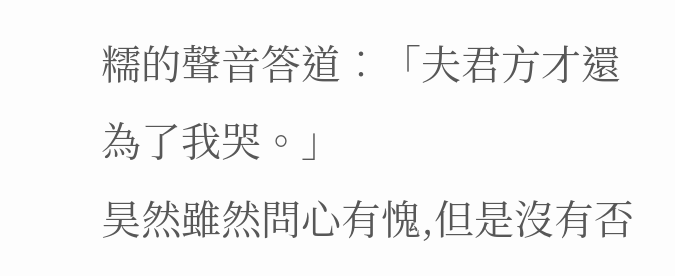糯的聲音答道︰「夫君方才還為了我哭。」
昊然雖然問心有愧,但是沒有否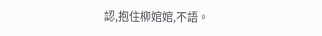認,抱住柳婠婠,不語。